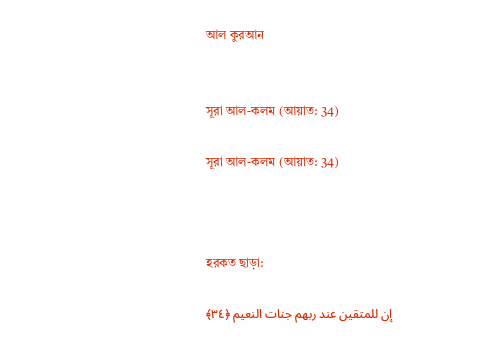আল কুরআন


সূরা আল-কলম (আয়াত: 34)

সূরা আল-কলম (আয়াত: 34)



হরকত ছাড়া:

إن للمتقين عند ربهم جنات النعيم ﴿٣٤﴾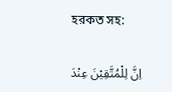হরকত সহ:

اِنَّ لِلْمُتَّقِیْنَ عِنْدَ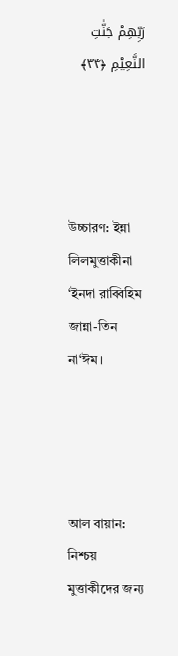رَبِّهِمْ جَنّٰتِ النَّعِیْمِ ﴿۳۴﴾




উচ্চারণ: ইন্না লিলমুত্তাকীনা ‘ইনদা রাব্বিহিম জান্না-তিন না‘ঈম।




আল বায়ান: নিশ্চয় মুত্তাকীদের জন্য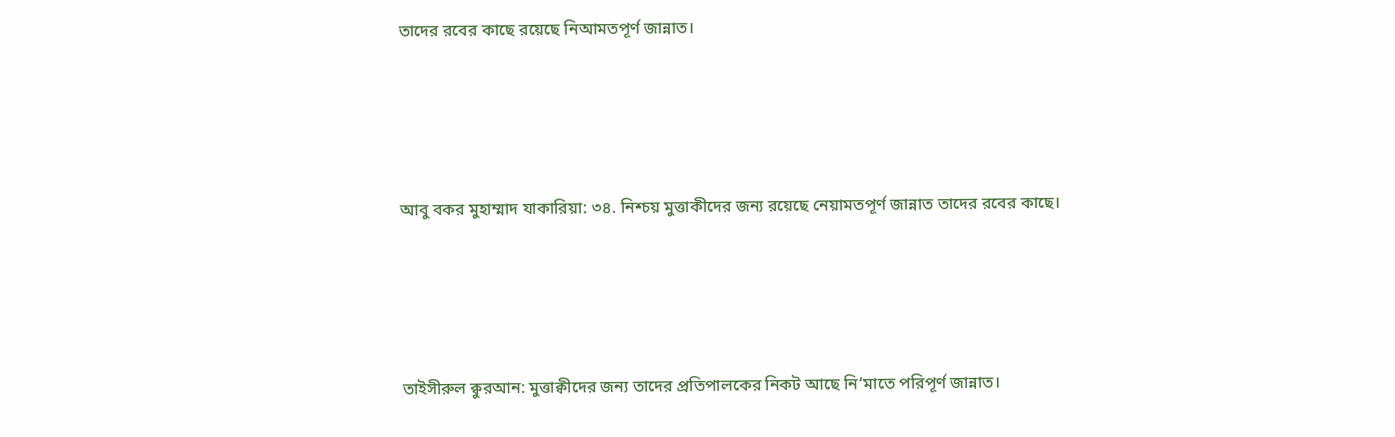তাদের রবের কাছে রয়েছে নিআমতপূর্ণ জান্নাত।




আবু বকর মুহাম্মাদ যাকারিয়া: ৩৪. নিশ্চয় মুত্তাকীদের জন্য রয়েছে নেয়ামতপূর্ণ জান্নাত তাদের রবের কাছে।




তাইসীরুল ক্বুরআন: মুত্তাক্বীদের জন্য তাদের প্রতিপালকের নিকট আছে নি‘মাতে পরিপূর্ণ জান্নাত।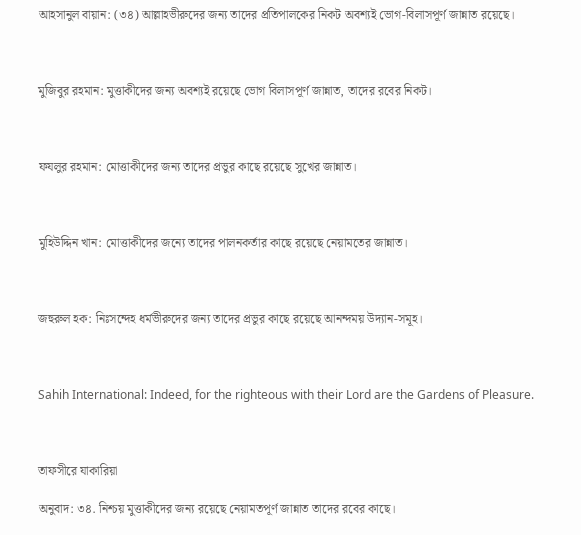আহসানুল বায়ান: (৩৪) আল্লাহভীরুদের জন্য তাদের প্রতিপালকের নিকট অবশ্যই ভোগ-বিলাসপূর্ণ জান্নাত রয়েছে।



মুজিবুর রহমান: মুত্তাকীদের জন্য অবশ্যই রয়েছে ভোগ বিলাসপূর্ণ জান্নাত, তাদের রবের নিকট।



ফযলুর রহমান: মোত্তাকীদের জন্য তাদের প্রভুর কাছে রয়েছে সুখের জান্নাত।



মুহিউদ্দিন খান: মোত্তাকীদের জন্যে তাদের পালনকর্তার কাছে রয়েছে নেয়ামতের জান্নাত।



জহুরুল হক: নিঃসন্দেহ ধর্মভীরুদের জন্য তাদের প্রভুর কাছে রয়েছে আনন্দময় উদ্যান-সমূহ।



Sahih International: Indeed, for the righteous with their Lord are the Gardens of Pleasure.



তাফসীরে যাকারিয়া

অনুবাদ: ৩৪. নিশ্চয় মুত্তাকীদের জন্য রয়েছে নেয়ামতপূর্ণ জান্নাত তাদের রবের কাছে।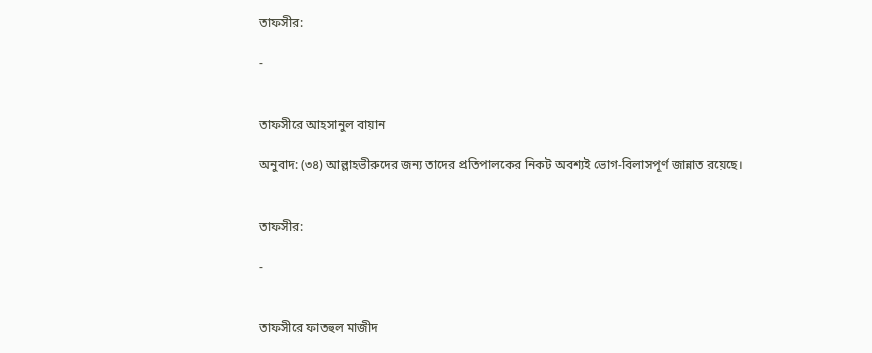তাফসীর:

-


তাফসীরে আহসানুল বায়ান

অনুবাদ: (৩৪) আল্লাহভীরুদের জন্য তাদের প্রতিপালকের নিকট অবশ্যই ভোগ-বিলাসপূর্ণ জান্নাত রয়েছে।


তাফসীর:

-


তাফসীরে ফাতহুল মাজীদ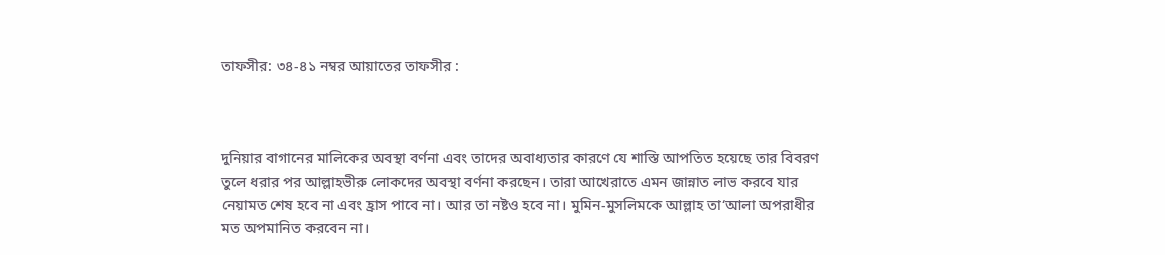তাফসীর: ৩৪-৪১ নম্বর আয়াতের তাফসীর :



দুনিয়ার বাগানের মালিকের অবস্থা বর্ণনা এবং তাদের অবাধ্যতার কারণে যে শাস্তি আপতিত হয়েছে তার বিবরণ তুলে ধরার পর আল্লাহভীরু লোকদের অবস্থা বর্ণনা করছেন। তারা আখেরাতে এমন জান্নাত লাভ করবে যার নেয়ামত শেষ হবে না এবং হ্রাস পাবে না। আর তা নষ্টও হবে না। মুমিন-মুসলিমকে আল্লাহ তা‘আলা অপরাধীর মত অপমানিত করবেন না।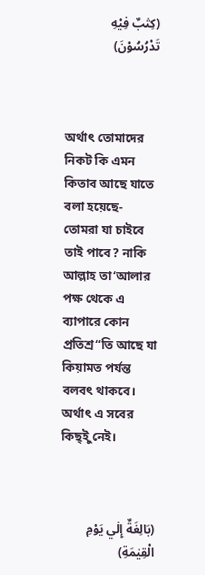(كِتٰبٌ فِيْهِ تَدْرُسُوْنَ)



অর্থাৎ তোমাদের নিকট কি এমন কিতাব আছে যাতে বলা হয়েছে- তোমরা যা চাইবে তাই পাবে? নাকি আল্লাহ তা‘আলার পক্ষ থেকে এ ব্যাপারে কোন প্রতিশ্র“তি আছে যা কিয়ামত পর্যন্ত বলবৎ থাকবে। অর্থাৎ এ সবের কিছ্ইু নেই।



(بَالِغَةٌ إِلٰي يَوْمِ الْقِيٰمَةِ)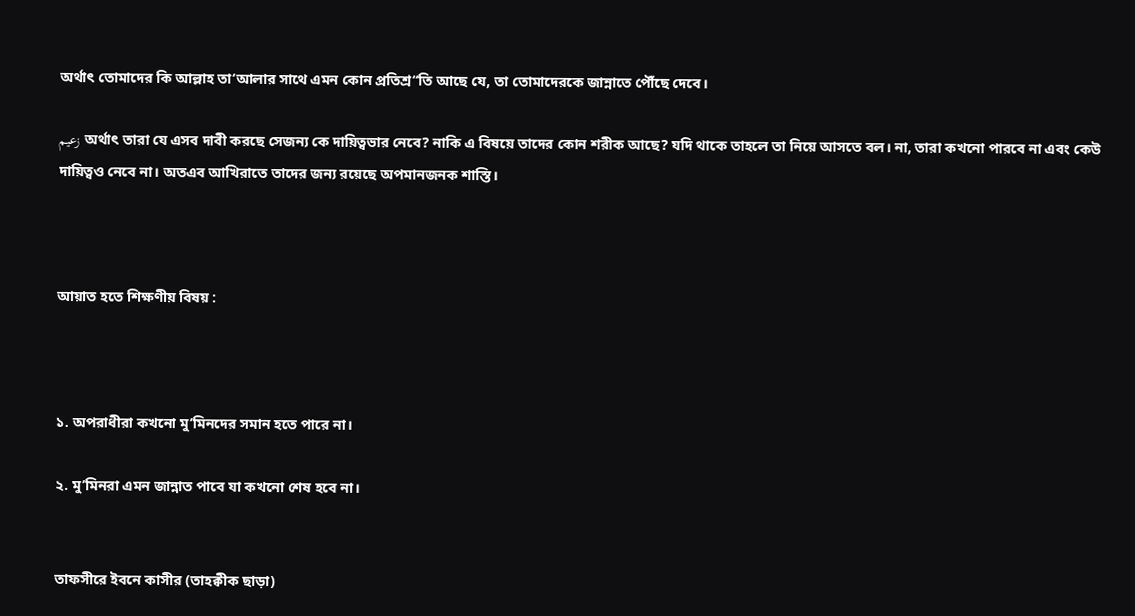অর্থাৎ তোমাদের কি আল্লাহ তা‘আলার সাথে এমন কোন প্রতিশ্র“তি আছে যে, তা তোমাদেরকে জান্নাতে পৌঁছে দেবে।

زعيم অর্থাৎ তারা যে এসব দাবী করছে সেজন্য কে দায়িত্বভার নেবে? নাকি এ বিষয়ে তাদের কোন শরীক আছে? যদি থাকে তাহলে তা নিয়ে আসতে বল। না, তারা কখনো পারবে না এবং কেউ দায়িত্বও নেবে না। অতএব আখিরাতে তাদের জন্য রয়েছে অপমানজনক শাস্তি।



আয়াত হতে শিক্ষণীয় বিষয় :



১. অপরাধীরা কখনো মু’মিনদের সমান হতে পারে না।

২. মু’মিনরা এমন জান্নাত পাবে যা কখনো শেষ হবে না।


তাফসীরে ইবনে কাসীর (তাহক্বীক ছাড়া)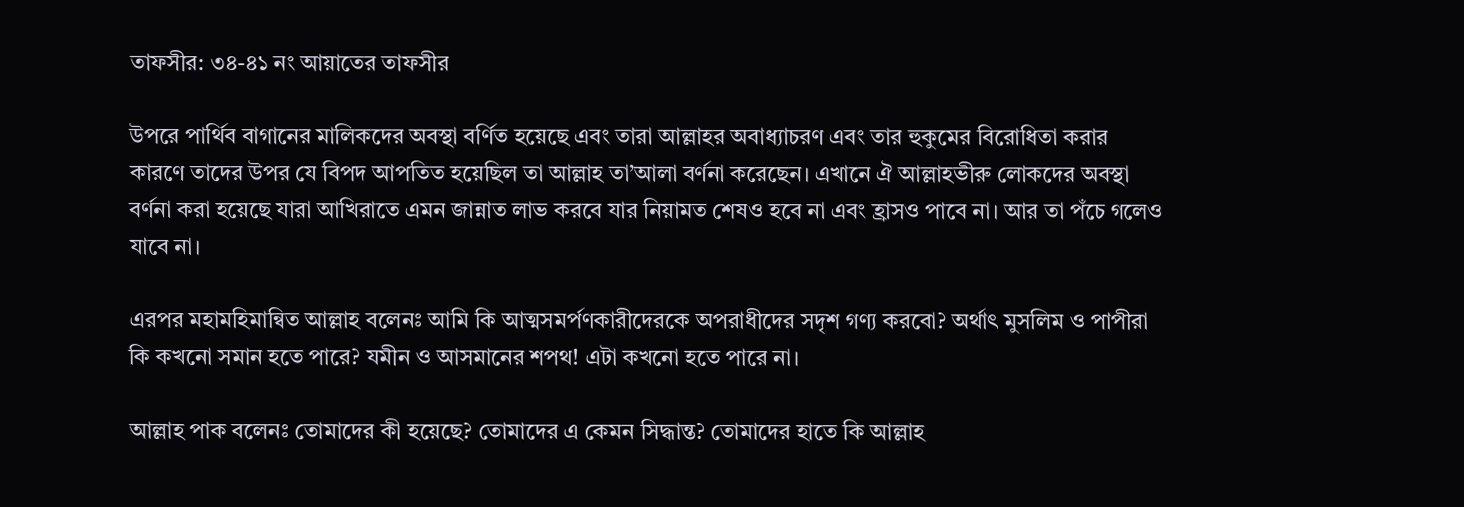তাফসীর: ৩৪-৪১ নং আয়াতের তাফসীর

উপরে পার্থিব বাগানের মালিকদের অবস্থা বর্ণিত হয়েছে এবং তারা আল্লাহর অবাধ্যাচরণ এবং তার হুকুমের বিরোধিতা করার কারণে তাদের উপর যে বিপদ আপতিত হয়েছিল তা আল্লাহ তা’আলা বর্ণনা করেছেন। এখানে ঐ আল্লাহভীরু লোকদের অবস্থা বর্ণনা করা হয়েছে যারা আখিরাতে এমন জান্নাত লাভ করবে যার নিয়ামত শেষও হবে না এবং হ্রাসও পাবে না। আর তা পঁচে গলেও যাবে না।

এরপর মহামহিমান্বিত আল্লাহ বলেনঃ আমি কি আত্মসমর্পণকারীদেরকে অপরাধীদের সদৃশ গণ্য করবো? অর্থাৎ মুসলিম ও পাপীরা কি কখনো সমান হতে পারে? যমীন ও আসমানের শপথ! এটা কখনো হতে পারে না।

আল্লাহ পাক বলেনঃ তোমাদের কী হয়েছে? তোমাদের এ কেমন সিদ্ধান্ত? তোমাদের হাতে কি আল্লাহ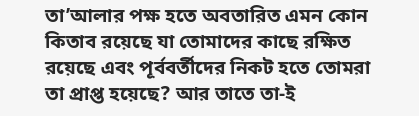তা’আলার পক্ষ হতে অবতারিত এমন কোন কিতাব রয়েছে যা তোমাদের কাছে রক্ষিত রয়েছে এবং পূর্ববর্তীদের নিকট হতে তোমরা তা প্রাপ্ত হয়েছে? আর তাতে তা-ই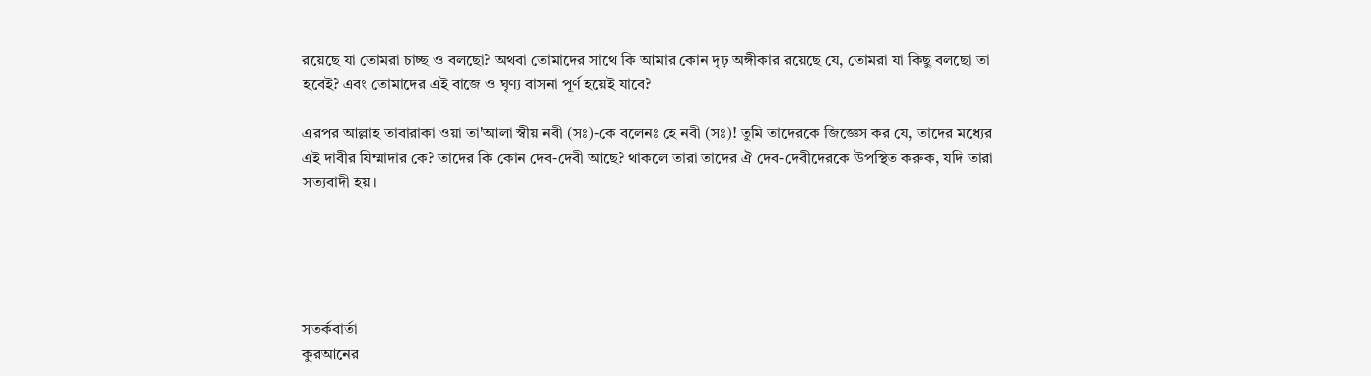রয়েছে যা তোমরা চাচ্ছ ও বলছো? অথবা তোমাদের সাথে কি আমার কোন দৃঢ় অঙ্গীকার রয়েছে যে, তোমরা যা কিছু বলছো তা হবেই? এবং তোমাদের এই বাজে ও ঘৃণ্য বাসনা পূর্ণ হয়েই যাবে?

এরপর আল্লাহ তাবারাকা ওয়া তা'আলা স্বীয় নবী (সঃ)-কে বলেনঃ হে নবী (সঃ)! তুমি তাদেরকে জিজ্ঞেস কর যে, তাদের মধ্যের এই দাবীর যিম্মাদার কে? তাদের কি কোন দেব-দেবী আছে? থাকলে তারা তাদের ঐ দেব-দেবীদেরকে উপস্থিত করুক, যদি তারা সত্যবাদী হয়।





সতর্কবার্তা
কুরআনের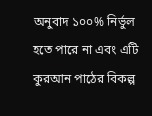অনুবাদ ১০০% নির্ভুল হতে পারে না এবং এটি কুরআন পাঠের বিকল্প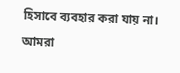হিসাবে ব্যবহার করা যায় না। আমরা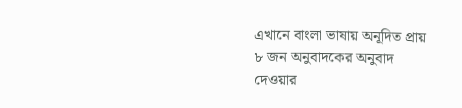এখানে বাংলা ভাষায় অনূদিত প্রায় ৮ জন অনুবাদকের অনুবাদ দেওয়ার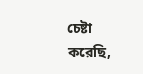চেষ্টা করেছি,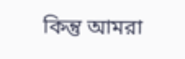কিন্তু আমরা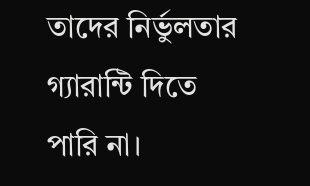তাদের নির্ভুলতার গ্যারান্টি দিতে পারি না।